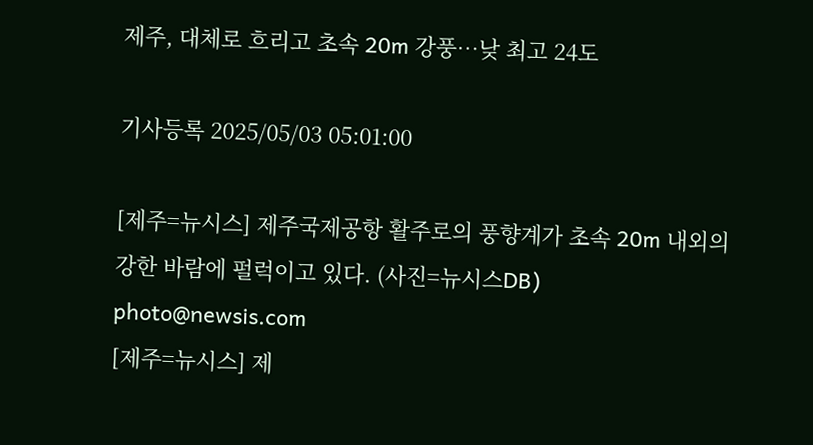제주, 대체로 흐리고 초속 20m 강풍…낮 최고 24도

기사등록 2025/05/03 05:01:00

[제주=뉴시스] 제주국제공항 활주로의 풍향계가 초속 20m 내외의 강한 바람에 펄럭이고 있다. (사진=뉴시스DB) photo@newsis.com
[제주=뉴시스] 제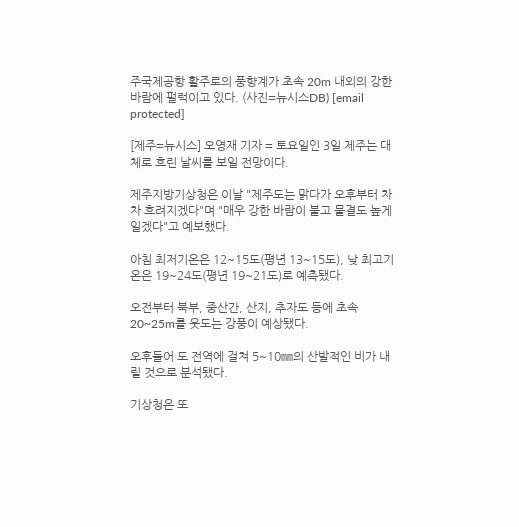주국제공항 활주로의 풍향계가 초속 20m 내외의 강한 바람에 펄럭이고 있다. (사진=뉴시스DB) [email protected]

[제주=뉴시스] 오영재 기자 = 토요일인 3일 제주는 대체로 흐린 날씨를 보일 전망이다.

제주지방기상청은 이날 "제주도는 맑다가 오후부터 차차 흐려지겠다"며 "매우 강한 바람이 불고 물결도 높게 일겠다"고 예보했다.

아침 최저기온은 12~15도(평년 13~15도), 낮 최고기온은 19~24도(평년 19~21도)로 예측됐다.

오전부터 북부, 중산간, 산지, 추자도 등에 초속 20~25m를 웃도는 강풍이 예상됐다.

오후들어 도 전역에 걸쳐 5~10㎜의 산발적인 비가 내릴 것으로 분석됐다.

기상청은 또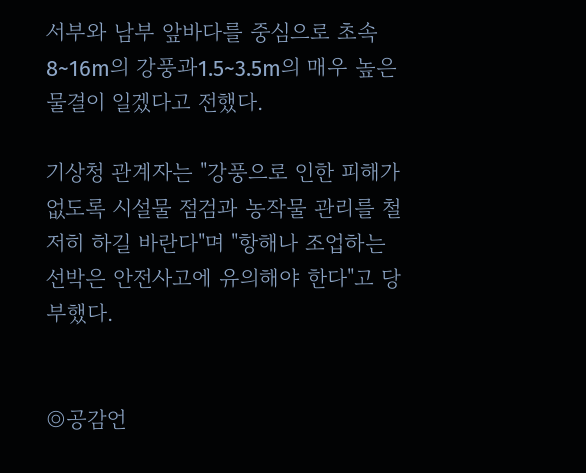서부와 남부 앞바다를 중심으로 초속 8~16m의 강풍과1.5~3.5m의 매우 높은 물결이 일겠다고 전했다.

기상청 관계자는 "강풍으로 인한 피해가 없도록 시설물 점검과 농작물 관리를 철저히 하길 바란다"며 "항해나 조업하는 선박은 안전사고에 유의해야 한다"고 당부했다.


◎공감언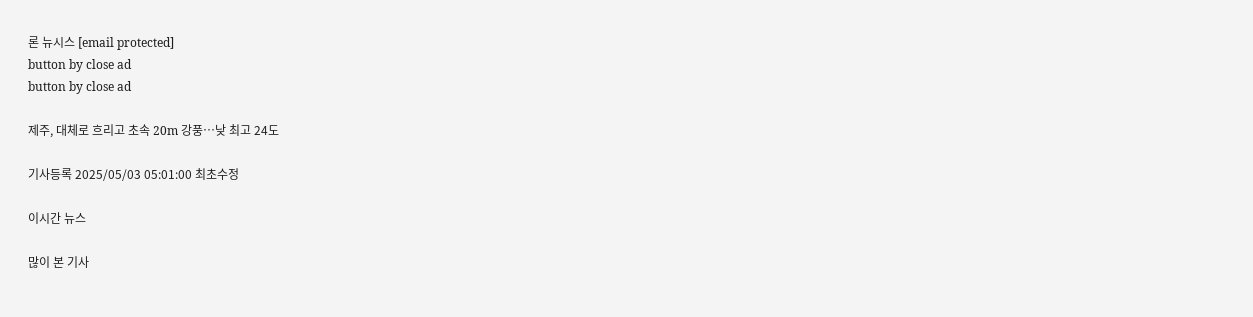론 뉴시스 [email protected]
button by close ad
button by close ad

제주, 대체로 흐리고 초속 20m 강풍…낮 최고 24도

기사등록 2025/05/03 05:01:00 최초수정

이시간 뉴스

많이 본 기사